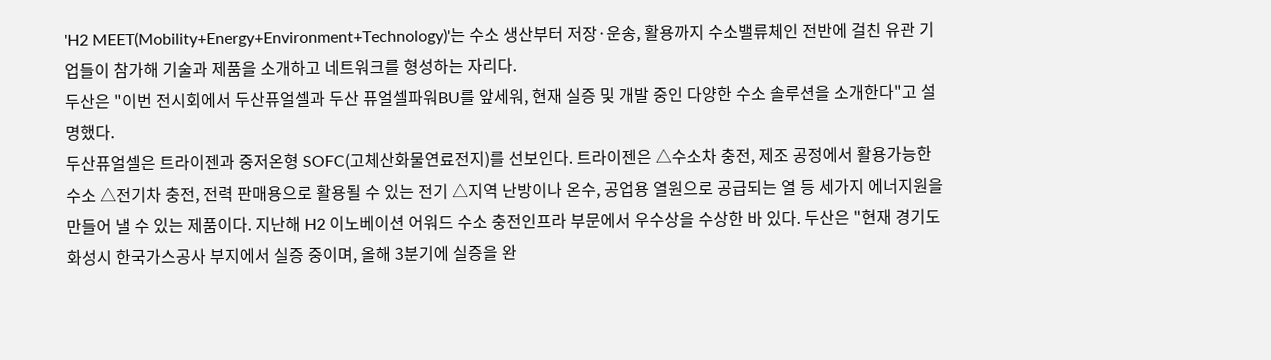'H2 MEET(Mobility+Energy+Environment+Technology)'는 수소 생산부터 저장·운송, 활용까지 수소밸류체인 전반에 걸친 유관 기업들이 참가해 기술과 제품을 소개하고 네트워크를 형성하는 자리다.
두산은 "이번 전시회에서 두산퓨얼셀과 두산 퓨얼셀파워BU를 앞세워, 현재 실증 및 개발 중인 다양한 수소 솔루션을 소개한다"고 설명했다.
두산퓨얼셀은 트라이젠과 중저온형 SOFC(고체산화물연료전지)를 선보인다. 트라이젠은 △수소차 충전, 제조 공정에서 활용가능한 수소 △전기차 충전, 전력 판매용으로 활용될 수 있는 전기 △지역 난방이나 온수, 공업용 열원으로 공급되는 열 등 세가지 에너지원을 만들어 낼 수 있는 제품이다. 지난해 H2 이노베이션 어워드 수소 충전인프라 부문에서 우수상을 수상한 바 있다. 두산은 "현재 경기도 화성시 한국가스공사 부지에서 실증 중이며, 올해 3분기에 실증을 완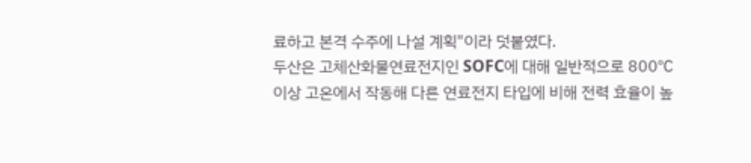료하고 본격 수주에 나설 계획"이라 덧붙였다.
두산은 고체산화물연료전지인 SOFC에 대해 일반적으로 800℃ 이상 고온에서 작동해 다른 연료전지 타입에 비해 전력 효율이 높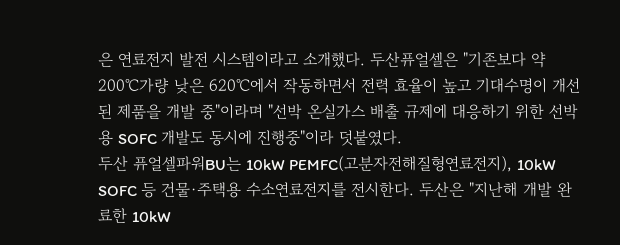은 연료전지 발전 시스템이라고 소개했다. 두산퓨얼셀은 "기존보다 약 200℃가량 낮은 620℃에서 작동하면서 전력 효율이 높고 기대수명이 개선된 제품을 개발 중"이라며 "선박 온실가스 배출 규제에 대응하기 위한 선박용 SOFC 개발도 동시에 진행중"이라 덧붙였다.
두산 퓨얼셀파워BU는 10kW PEMFC(고분자전해질형연료전지), 10kW SOFC 등 건물·주택용 수소연료전지를 전시한다. 두산은 "지난해 개발 완료한 10kW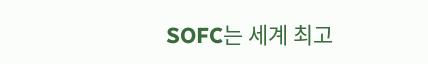SOFC는 세계 최고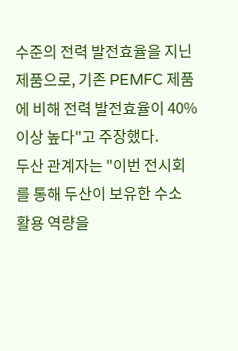수준의 전력 발전효율을 지닌 제품으로, 기존 PEMFC 제품에 비해 전력 발전효율이 40% 이상 높다"고 주장했다.
두산 관계자는 "이번 전시회를 통해 두산이 보유한 수소 활용 역량을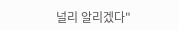널리 알리겠다"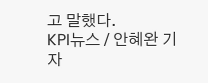고 말했다.
KPI뉴스 / 안혜완 기자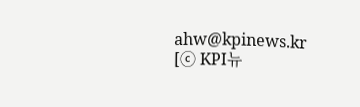ahw@kpinews.kr
[ⓒ KPI뉴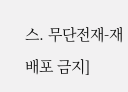스. 무단전재-재배포 금지]